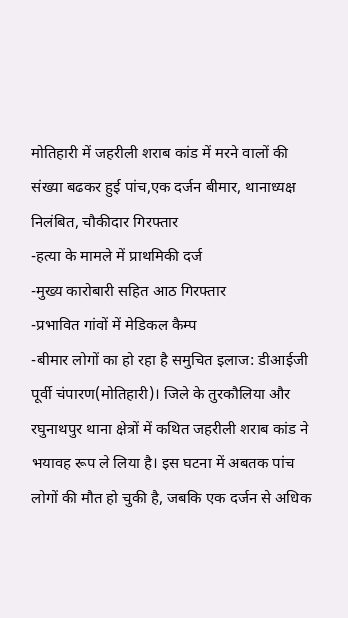मोतिहारी में जहरीली शराब कांड में मरने वालों की संख्या बढकर हुई पांच,एक दर्जन बीमार, थानाध्यक्ष निलंबित, चौकीदार गिरफ्तार
-हत्या के मामले में प्राथमिकी दर्ज
-मुख्य कारोबारी सहित आठ गिरफ्तार
-प्रभावित गांवों में मेडिकल कैम्प
-बीमार लोगों का हो रहा है समुचित इलाज: डीआईजी
पूर्वी चंपारण(मोतिहारी)। जिले के तुरकौलिया और रघुनाथपुर थाना क्षेत्रों में कथित जहरीली शराब कांड ने भयावह रूप ले लिया है। इस घटना में अबतक पांच लोगों की मौत हो चुकी है, जबकि एक दर्जन से अधिक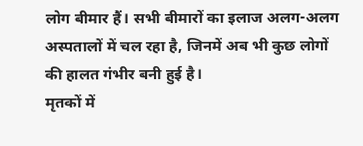लोग बीमार हैं। सभी बीमारों का इलाज अलग-अलग अस्पतालों में चल रहा है, जिनमें अब भी कुछ लोगों की हालत गंभीर बनी हुई है।
मृतकों में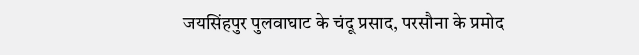जयसिंहपुर पुलवाघाट के चंदू प्रसाद, परसौना के प्रमोद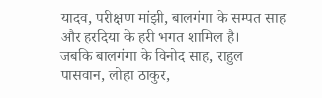यादव, परीक्षण मांझी, बालगंगा के सम्पत साह और हरदिया के हरी भगत शामिल है।
जबकि बालगंगा के विनोद साह, राहुल पासवान, लोहा ठाकुर,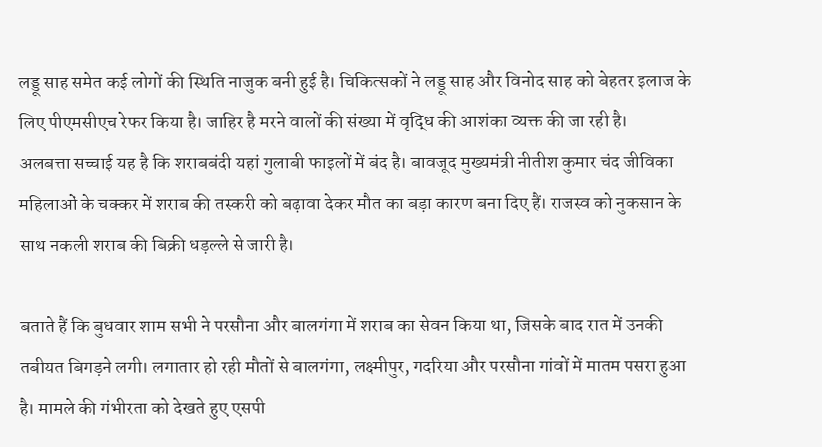लड्डू साह समेत कई लोगों की स्थिति नाजुक बनी हुई है। चिकित्सकों ने लड्डू साह और विनोद साह को बेहतर इलाज के लिए पीएमसीएच रेफर किया है। जाहिर है मरने वालों की संख्या में वृद्धि की आशंका व्यक्त की जा रही है।
अलबत्ता सच्चाई यह है कि शराबबंदी यहां गुलाबी फाइलों में बंद है। बावजूद मुख्यमंत्री नीतीश कुमार चंद जीविका महिलाओं के चक्कर में शराब की तस्करी को बढ़ावा देकर मौत का बड़ा कारण बना दिए हैं। राजस्व को नुकसान के साथ नकली शराब की बिक्री धड़ल्ले से जारी है।

बताते हैं कि बुधवार शाम सभी ने परसौना और बालगंगा में शराब का सेवन किया था, जिसके बाद रात में उनकी तबीयत बिगड़ने लगी। लगातार हो रही मौतों से बालगंगा, लक्ष्मीपुर, गदरिया और परसौना गांवों में मातम पसरा हुआ है। मामले की गंभीरता को देखते हुए एसपी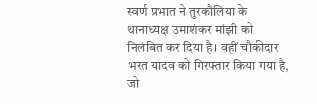स्वर्ण प्रभात ने तुरकौलिया के थानाध्यक्ष उमाशंकर मांझी को निलंबित कर दिया है। वहीं चौकीदार भरत यादव को गिरफ्तार किया गया है, जो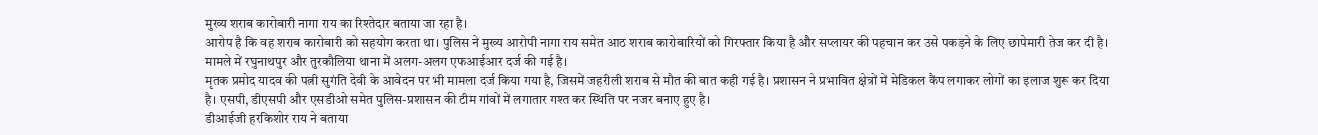मुख्य शराब कारोबारी नागा राय का रिश्तेदार बताया जा रहा है।
आरोप है कि वह शराब कारोबारी को सहयोग करता था। पुलिस ने मुख्य आरोपी नागा राय समेत आठ शराब कारोबारियों को गिरफ्तार किया है और सप्लायर की पहचान कर उसे पकड़ने के लिए छापेमारी तेज कर दी है। मामले में रघुनाथपुर और तुरकौलिया थाना में अलग-अलग एफआईआर दर्ज की गई है।
मृतक प्रमोद यादव की पत्नी सुगंति देवी के आवेदन पर भी मामला दर्ज किया गया है, जिसमें जहरीली शराब से मौत की बात कही गई है। प्रशासन ने प्रभावित क्षेत्रों में मेडिकल कैंप लगाकर लोगों का इलाज शुरू कर दिया है। एसपी, डीएसपी और एसडीओ समेत पुलिस-प्रशासन की टीम गांवों में लगातार गश्त कर स्थिति पर नजर बनाए हुए है।
डीआईजी हरकिशोर राय ने बताया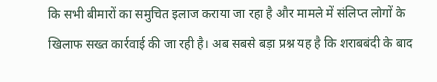कि सभी बीमारों का समुचित इलाज कराया जा रहा है और मामले में संलिप्त लोगों के खिलाफ सख्त कार्रवाई की जा रही है। अब सबसे बड़ा प्रश्न यह है कि शराबबंदी के बाद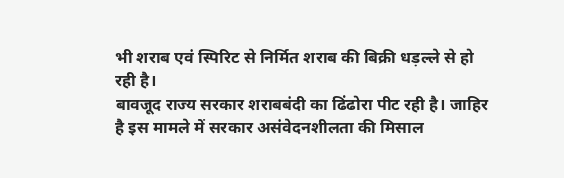भी शराब एवं स्पिरिट से निर्मित शराब की बिक्री धड़ल्ले से हो रही है।
बावजूद राज्य सरकार शराबबंदी का ढिंढोरा पीट रही है। जाहिर है इस मामले में सरकार असंवेदनशीलता की मिसाल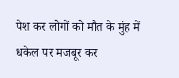पेश कर लोगों को मौत के मुंह में धकेल पर मजबूर कर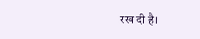रख दी है।